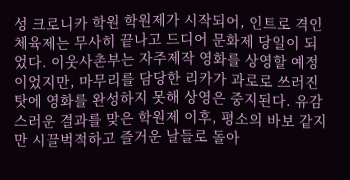성 크로니카 학원 학원제가 시작되어, 인트로 격인 체육제는 무사히 끝나고 드디어 문화제 당일이 되었다. 이웃사촌부는 자주제작 영화를 상영할 예정이었지만, 마무리를 담당한 리카가 과로로 쓰러진 탓에 영화를 완성하지 못해 상영은 중지된다. 유감스러운 결과를 맞은 학원제 이후, 평소의 바보 같지만 시끌벅적하고 즐거운 날들로 돌아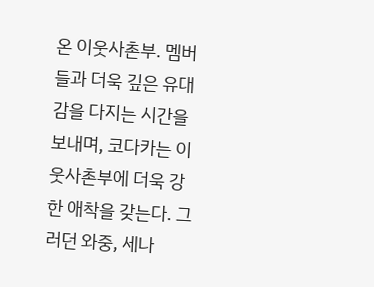온 이웃사촌부. 멤버들과 더욱 깊은 유대감을 다지는 시간을 보내며, 코다카는 이웃사촌부에 더욱 강한 애착을 갖는다. 그러던 와중, 세나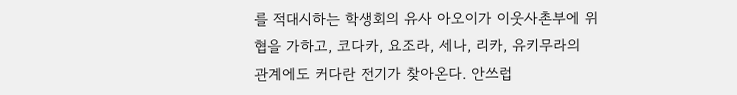를 적대시하는 학생회의 유사 아오이가 이웃사촌부에 위협을 가하고, 코다카, 요조라, 세나, 리카, 유키무라의 관계에도 커다란 전기가 찾아온다. 안쓰럽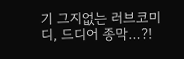기 그지없는 러브코미디, 드디어 종막…?!